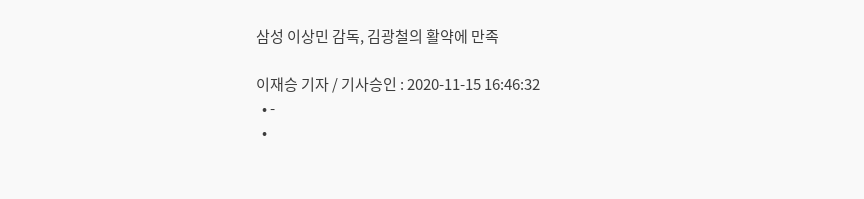삼성 이상민 감독, 김광철의 활약에 만족

이재승 기자 / 기사승인 : 2020-11-15 16:46:32
  • -
  •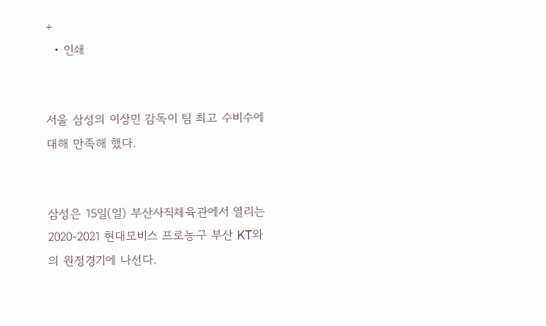+
  • 인쇄


서울 삼성의 이상민 감독이 팀 최고 수비수에 대해 만족해 했다.


삼성은 15일(일) 부산사직체육관에서 열리는 2020-2021 현대모비스 프로농구 부산 KT와의 원정경기에 나선다.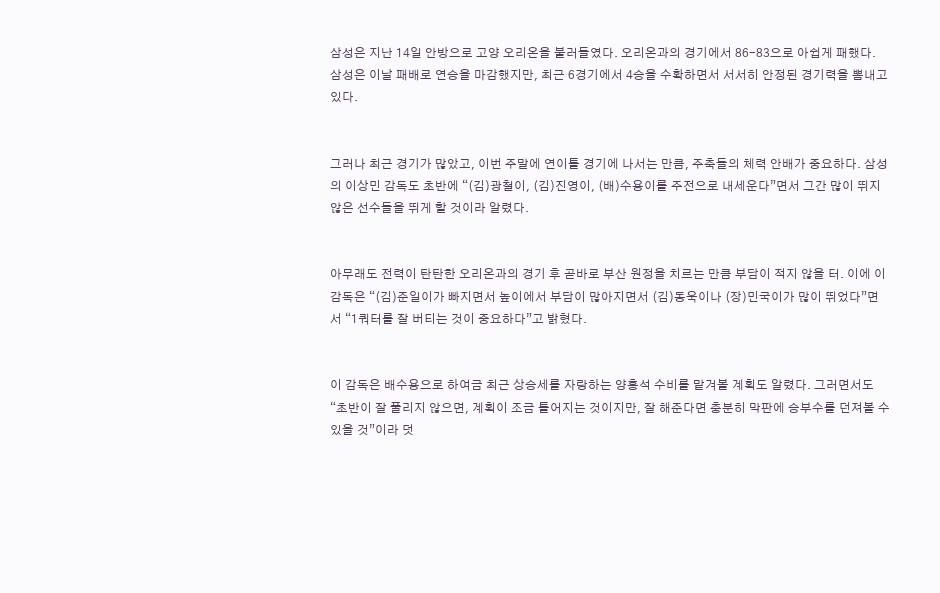삼성은 지난 14일 안방으로 고양 오리온을 불러들였다. 오리온과의 경기에서 86-83으로 아쉽게 패했다. 삼성은 이날 패배로 연승을 마감했지만, 최근 6경기에서 4승을 수확하면서 서서히 안정된 경기력을 뽐내고 있다.


그러나 최근 경기가 많았고, 이번 주말에 연이틀 경기에 나서는 만큼, 주축들의 체력 안배가 중요하다. 삼성의 이상민 감독도 초반에 “(김)광철이, (김)진영이, (배)수용이를 주전으로 내세운다”면서 그간 많이 뛰지 않은 선수들을 뛰게 할 것이라 알렸다.


아무래도 전력이 탄탄한 오리온과의 경기 후 곧바로 부산 원정을 치르는 만큼 부담이 적지 않을 터. 이에 이 감독은 “(김)준일이가 빠지면서 높이에서 부담이 많아지면서 (김)동욱이나 (장)민국이가 많이 뛰었다”면서 “1쿼터를 잘 버티는 것이 중요하다”고 밝혔다.


이 감독은 배수용으로 하여금 최근 상승세를 자랑하는 양홍석 수비를 맡겨볼 계획도 알렸다. 그러면서도 “초반이 잘 풀리지 않으면, 계획이 조금 틀어지는 것이지만, 잘 해준다면 충분히 막판에 승부수를 던져볼 수 있을 것”이라 덧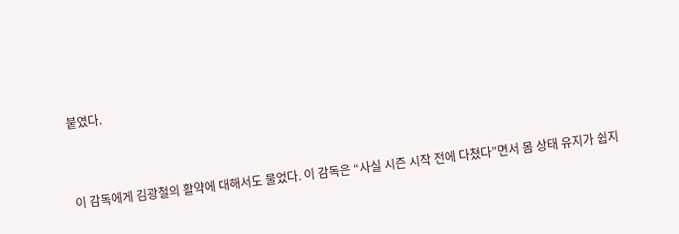붙였다.


이 감독에게 김광철의 활약에 대해서도 물었다. 이 감독은 “사실 시즌 시작 전에 다쳤다”면서 몸 상태 유지가 쉽지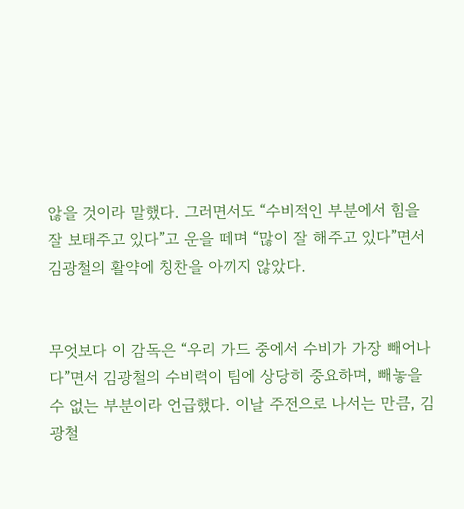않을 것이라 말했다. 그러면서도 “수비적인 부분에서 힘을 잘 보태주고 있다”고 운을 떼며 “많이 잘 해주고 있다”면서 김광철의 활약에 칭찬을 아끼지 않았다.


무엇보다 이 감독은 “우리 가드 중에서 수비가 가장 빼어나다”면서 김광철의 수비력이 팀에 상당히 중요하며, 빼놓을 수 없는 부분이라 언급했다. 이날 주전으로 나서는 만큼, 김광철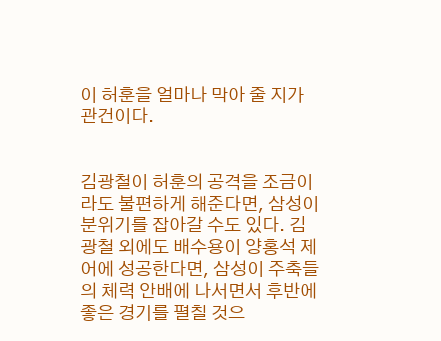이 허훈을 얼마나 막아 줄 지가 관건이다.


김광철이 허훈의 공격을 조금이라도 불편하게 해준다면, 삼성이 분위기를 잡아갈 수도 있다. 김광철 외에도 배수용이 양홍석 제어에 성공한다면, 삼성이 주축들의 체력 안배에 나서면서 후반에 좋은 경기를 펼칠 것으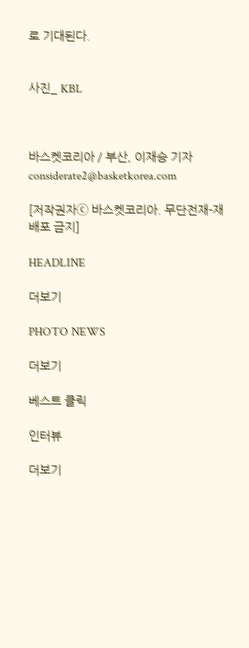로 기대된다.


사진_ KBL



바스켓코리아 / 부산, 이재승 기자 considerate2@basketkorea.com

[저작권자ⓒ 바스켓코리아. 무단전재-재배포 금지]

HEADLINE

더보기

PHOTO NEWS

더보기

베스트 클릭

인터뷰

더보기